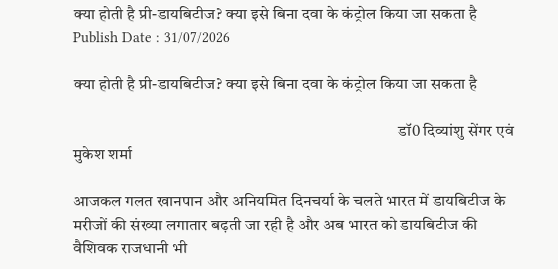क्या होती है प्री-डायबिटीज? क्या इसे बिना दवा के कंट्रोल किया जा सकता है      Publish Date : 31/07/2026

क्या होती है प्री-डायबिटीज? क्या इसे बिना दवा के कंट्रोल किया जा सकता है

                                                                                                  डॉ0 दिव्यांशु सेंगर एवं मुकेश शर्मा

आजकल गलत खानपान और अनियमित दिनचर्या के चलते भारत में डायबिटीज के मरीजों की संख्या लगातार बढ़ती जा रही है और अब भारत को डायबिटीज की वैशिवक राजधानी भी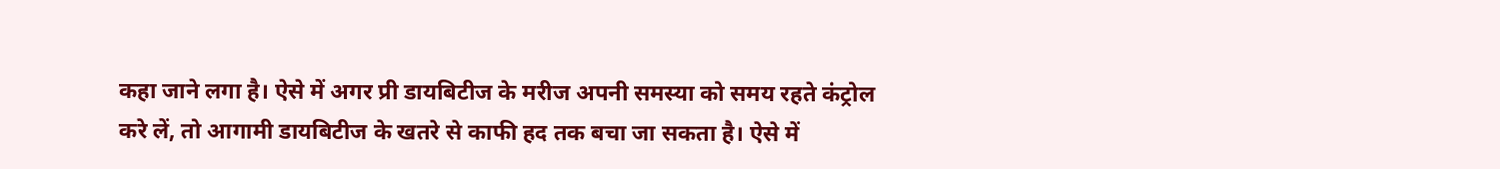कहा जाने लगा है। ऐसे में अगर प्री डायबिटीज के मरीज अपनी समस्या को समय रहते कंट्रोल करे लें, तो आगामी डायबिटीज के खतरे से काफी हद तक बचा जा सकता है। ऐसे में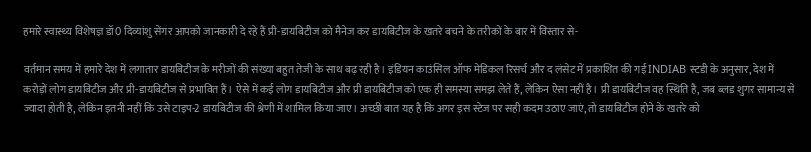हमारे स्वास्थ्य विशेषज्ञ डॉ0 दिव्यांशु सेंगर आपको जानकारी दे रहे हैं प्री-डायबिटीज को मैनेज कर डायबिटीज के खतरे बचने के तरीकों के बार में विस्तार से-

वर्तमान समय में हमारे देश में लगातार डायबिटीज के मरीजों की संख्या बहुत तेजी के साथ बढ़ रही है। इंडियन काउंसिल ऑफ मेडिकल रिसर्च और द लंसेट में प्रकाशित की गई INDIAB स्टडी के अनुसार, देश में करोड़ों लोग डायबिटीज और प्री-डायबिटीज से प्रभावित हैं। ऐसे में कई लोग डायबिटीज और प्री डायबिटीज को एक ही समस्या समझ लेते हैं, लेकिन ऐसा नहीं है। प्री डायबिटीज वह स्थिति है, जब ब्लड शुगर सामान्य से ज्यादा होती है, लेकिन इतनी नहीं कि उसे टाइप-2 डायबिटीज की श्रेणी में शामिल किया जाए। अच्छी बात यह है कि अगर इस स्टेज पर सही कदम उठाए जाएं, तो डायबिटीज होने के खतरे को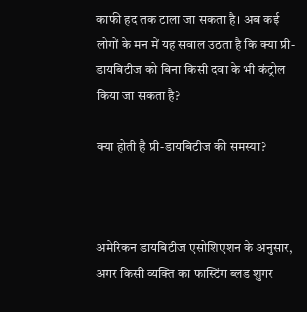काफी हद तक टाला जा सकता है। अब कई लोगों के मन में यह सवाल उठता है कि क्या प्री-डायबिटीज को बिना किसी दवा के भी कंट्रोल किया जा सकता है?

क्या होती है प्री-डायबिटीज की समस्या?



अमेरिकन डायबिटीज एसोशिएशन के अनुसार, अगर किसी व्यक्ति का फास्टिंग ब्लड शुगर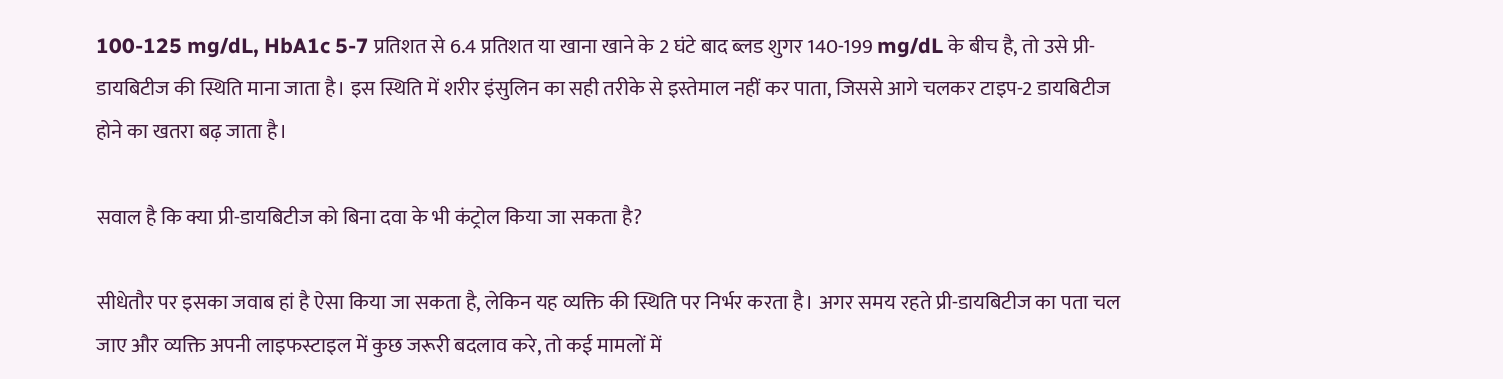100-125 mg/dL, HbA1c 5-7 प्रतिशत से 6.4 प्रतिशत या खाना खाने के 2 घंटे बाद ब्लड शुगर 140-199 mg/dL के बीच है, तो उसे प्री-डायबिटीज की स्थिति माना जाता है। इस स्थिति में शरीर इंसुलिन का सही तरीके से इस्तेमाल नहीं कर पाता, जिससे आगे चलकर टाइप-2 डायबिटीज होने का खतरा बढ़ जाता है।

सवाल है कि क्या प्री-डायबिटीज को बिना दवा के भी कंट्रोल किया जा सकता है?

सीधेतौर पर इसका जवाब हां है ऐसा किया जा सकता है, लेकिन यह व्यक्ति की स्थिति पर निर्भर करता है। अगर समय रहते प्री-डायबिटीज का पता चल जाए और व्यक्ति अपनी लाइफस्टाइल में कुछ जरूरी बदलाव करे, तो कई मामलों में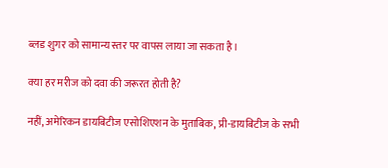ब्लड शुगर को सामान्य स्तर पर वापस लाया जा सकता है।

क्या हर मरीज को दवा की जरूरत होती है?

नहीं, अमेरिकन डायबिटीज एसोशिएशन के मुताबिक, प्री-डायबिटीज के सभी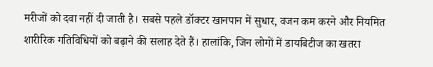मरीजों को दवा नहीं दी जाती है। सबसे पहले डॉक्टर खानपान में सुधार, वजन कम करने और नियमित शारीरिक गतिविधियों को बढ़ाने की सलाह देते हैं। हालांकि, जिन लोगों में डायबिटीज का खतरा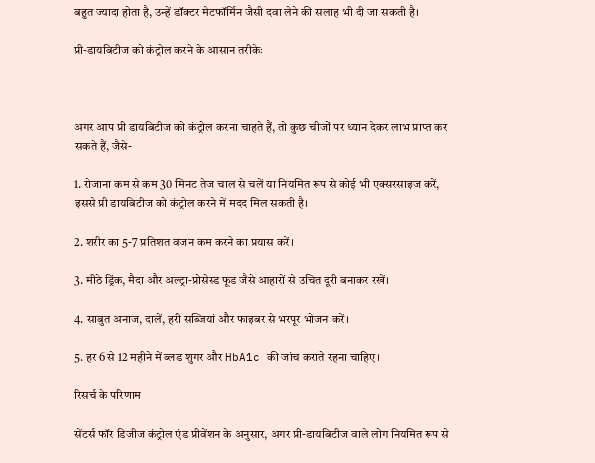बहुत ज्यादा होता है, उन्हें डॉक्टर मेटफॉर्मिन जैसी दवा लेने की सलाह भी दी जा सकती है।

प्री-डायबिटीज को कंट्रोल करने के आसान तरीकेः



अगर आप प्री डायबिटीज को कंट्रोल करना चाहते हैं, तो कुछ चीजों पर ध्यान देकर लाभ प्राप्त कर सकते हैं, जैसे-

1. रोजाना कम से कम 30 मिनट तेज चाल से चलें या नियमित रूप से कोई भी एक्सरसाइज करें, इससे प्री डायबिटीज को कंट्रोल करने में मदद मिल सकती है।

2. शरीर का 5-7 प्रतिशत वजन कम करने का प्रयास करें।

3. मीठे ड्रिंक, मैदा और अल्ट्रा-प्रोसेस्ड फूड जैसे आहारों से उचित दूरी बनाकर रखें।

4. साबुत अनाज, दालें, हरी सब्जियां और फाइबर से भरपूर भोजन करें।

5. हर 6 से 12 महीने में ब्लड शुगर और HbA1c की जांच कराते रहना चाहिए।

रिसर्च के परिणाम

सेंटर्स फॉर डिजीज कंट्रोल एंड प्रीवेंशन के अनुसार, अगर प्री-डायबिटीज वाले लोग नियमित रूप से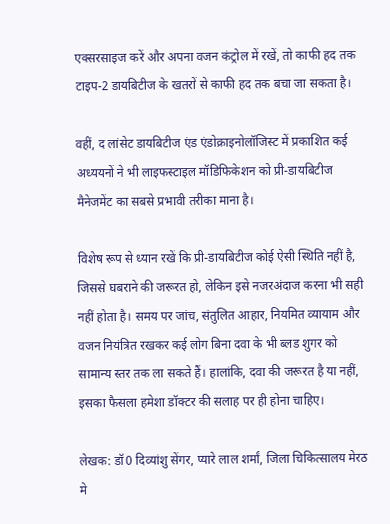एक्सरसाइज करें और अपना वजन कंट्रोल में रखें, तो काफी हद तक टाइप-2 डायबिटीज के खतरों से काफी हद तक बचा जा सकता है।

वहीं, द लांसेट डायबिटीज एंड एंडोक्राइनोलॉजिस्ट में प्रकाशित कई अध्ययनों ने भी लाइफस्टाइल मॉडिफिकेशन को प्री-डायबिटीज मैनेजमेंट का सबसे प्रभावी तरीका माना है।

विशेष रूप से ध्यान रखें कि प्री-डायबिटीज कोई ऐसी स्थिति नहीं है, जिससे घबराने की जरूरत हो, लेकिन इसे नजरअंदाज करना भी सही नहीं होता है। समय पर जांच, संतुलित आहार, नियमित व्यायाम और वजन नियंत्रित रखकर कई लोग बिना दवा के भी ब्लड शुगर को सामान्य स्तर तक ला सकते हैं। हालांकि, दवा की जरूरत है या नहीं, इसका फैसला हमेशा डॉक्टर की सलाह पर ही होना चाहिए।

लेखक: डॉ0 दिव्यांशु सेंगर, प्यारे लाल शर्मां, जिला चिकित्सालय मेरठ मे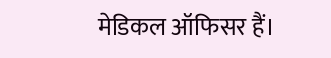मेडिकल ऑफिसर हैं।